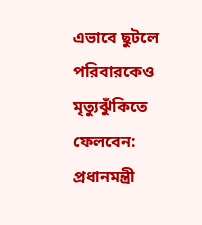এভাবে ছুটলে পরিবারকেও মৃত্যুঝুঁকিতে ফেলবেন: প্রধানমন্ত্রী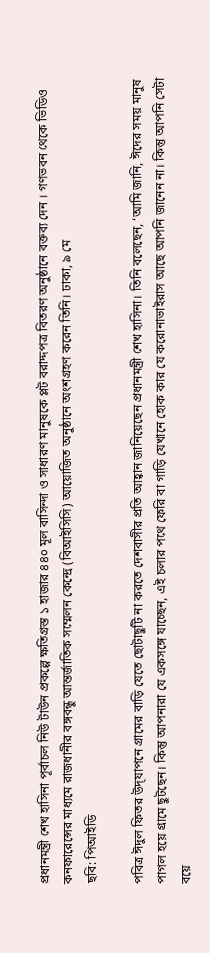প্রধানমন্ত্রী শেখ হাসিনা পূর্বাচল নিউ টাউন প্রকল্পে ক্ষতিগ্রস্ত ১ হাজার ৪৪০ মূল বাসিন্দা ও সাধারণ মানুষকে প্লট বরাদ্দপত্র বিতরণ অনুষ্ঠানে বক্তব্য দেন । গণভবন থেকে ভিডিও কনফারেন্সের মাধ্যমে রাজধানীর বঙ্গবন্ধু আন্তর্জাতিক সম্মেলন কেন্দ্রে (বিআইসিসি) আয়োজিত অনুষ্ঠানে অংশগ্রহণ করেন তিনি। ঢাকা, ৯ মে
ছবি: পিআইডি

পবিত্র ঈদুল ফিতর উদ্‌যাপনে গ্রামের বাড়ি যেতে ছোটাছুটি না করতে দেশবাসীর প্রতি আহ্বান জানিয়েছেন প্রধানমন্ত্রী শেখ হাসিনা। তিনি বলেছেন, ‘আমি জানি, ঈদের সময় মানুষ পাগল হয়ে গ্রামে ছুটছেন। কিন্তু আপনারা যে একসঙ্গে যাচ্ছেন, এই চলার পথে ফেরি বা গাড়ি যেখানে হোক কার যে করোনাভাইরাস আছে আপনি জানেন না। কিন্তু আপনি সেটা বয়ে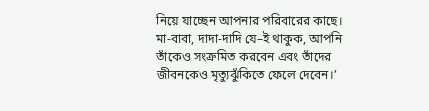নিয়ে যাচ্ছেন আপনার পরিবারের কাছে। মা-বাবা, দাদা-দাদি যে–ই থাকুক, আপনি তাঁকেও সংক্রমিত করবেন এবং তাঁদের জীবনকেও মৃত্যুঝুঁকিতে ফেলে দেবেন।’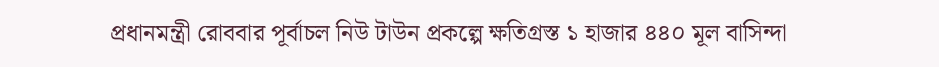প্রধানমন্ত্রী রোববার পূর্বাচল নিউ টাউন প্রকল্পে ক্ষতিগ্রস্ত ১ হাজার ৪৪০ মূল বাসিন্দা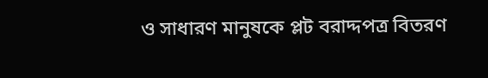ও সাধারণ মানুষকে প্লট বরাদ্দপত্র বিতরণ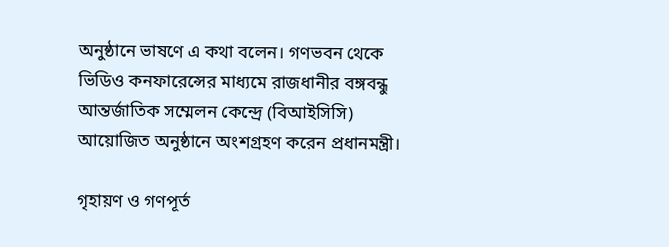অনুষ্ঠানে ভাষণে এ কথা বলেন। গণভবন থেকে ভিডিও কনফারেন্সের মাধ্যমে রাজধানীর বঙ্গবন্ধু আন্তর্জাতিক সম্মেলন কেন্দ্রে (বিআইসিসি) আয়োজিত অনুষ্ঠানে অংশগ্রহণ করেন প্রধানমন্ত্রী।

গৃহায়ণ ও গণপূর্ত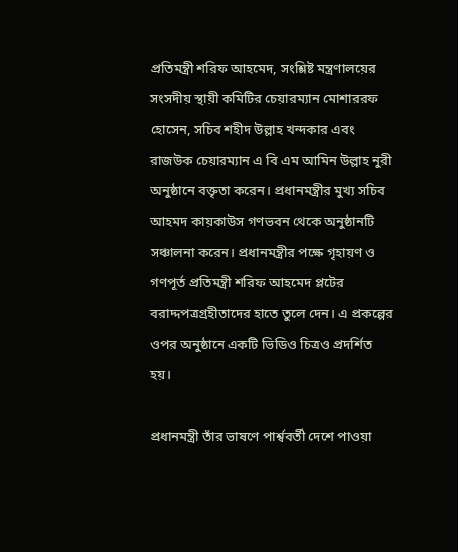প্রতিমন্ত্রী শরিফ আহমেদ, সংশ্লিষ্ট মন্ত্রণালয়ের সংসদীয় স্থায়ী কমিটির চেয়ারম্যান মোশাররফ হোসেন, সচিব শহীদ উল্লাহ খন্দকার এবং রাজউক চেয়ারম্যান এ বি এম আমিন উল্লাহ নুরী অনুষ্ঠানে বক্তৃতা করেন। প্রধানমন্ত্রীর মুখ্য সচিব আহমদ কায়কাউস গণভবন থেকে অনুষ্ঠানটি সঞ্চালনা করেন। প্রধানমন্ত্রীর পক্ষে গৃহায়ণ ও গণপূর্ত প্রতিমন্ত্রী শরিফ আহমেদ প্লটের বরাদ্দপত্রগ্রহীতাদের হাতে তুলে দেন। এ প্রকল্পের ওপর অনুষ্ঠানে একটি ভিডিও চিত্রও প্রদর্শিত হয়।

প্রধানমন্ত্রী তাঁর ভাষণে পার্শ্ববর্তী দেশে পাওয়া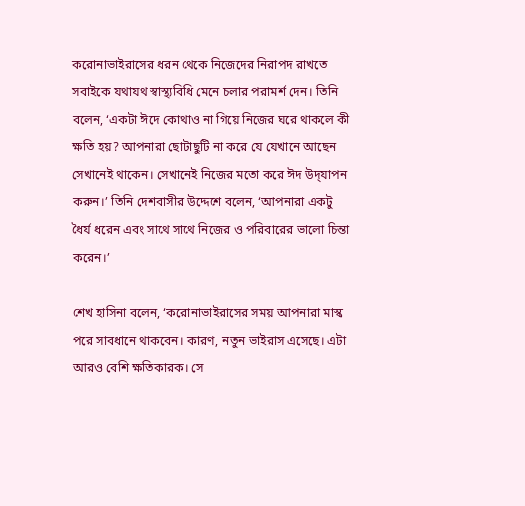করোনাভাইরাসের ধরন থেকে নিজেদের নিরাপদ রাখতে সবাইকে যথাযথ স্বাস্থ্যবিধি মেনে চলার পরামর্শ দেন। তিনি বলেন, ‘একটা ঈদে কোথাও না গিয়ে নিজের ঘরে থাকলে কী ক্ষতি হয়? আপনারা ছোটাছুটি না করে যে যেখানে আছেন সেখানেই থাকেন। সেখানেই নিজের মতো করে ঈদ উদ্‌যাপন করুন।’ তিনি দেশবাসীর উদ্দেশে বলেন, ‘আপনারা একটু ধৈর্য ধরেন এবং সাথে সাথে নিজের ও পরিবারের ভালো চিন্তা করেন।’

শেখ হাসিনা বলেন, ‘করোনাভাইরাসের সময় আপনারা মাস্ক পরে সাবধানে থাকবেন। কারণ, নতুন ভাইরাস এসেছে। এটা আরও বেশি ক্ষতিকারক। সে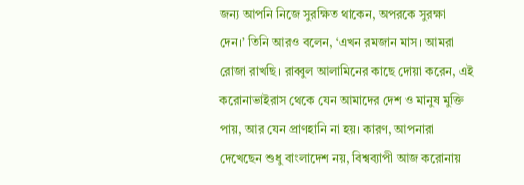জন্য আপনি নিজে সুরক্ষিত থাকেন, অপরকে সুরক্ষা দেন।’ তিনি আরও বলেন, ‘এখন রমজান মাস। আমরা রোজা রাখছি। রাব্বুল আলামিনের কাছে দোয়া করেন, এই করোনাভাইরাস থেকে যেন আমাদের দেশ ও মানুষ মুক্তি পায়, আর যেন প্রাণহানি না হয়। কারণ, আপনারা দেখেছেন শুধু বাংলাদেশ নয়, বিশ্বব্যাপী আজ করোনায়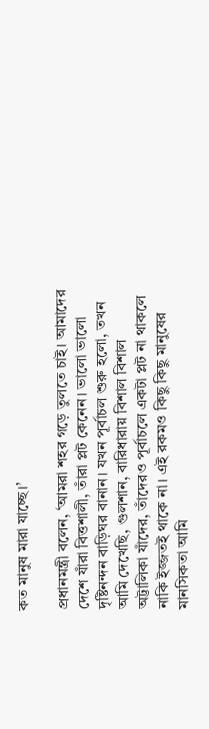কত মানুষ মারা যাচ্ছে।’

প্রধানমন্ত্রী বলেন, ‘আমরা শহর গড়ে তুলতে চাই। আমাদের দেশে যাঁরা বিত্তশালী, তাঁরা প্লট কেনেন। ভালো ভালো দৃষ্টিনন্দন বাড়িঘর বানান। যখন পূর্বাচল শুরু হলো, তখন আমি দেখেছি, গুলশান, বারিধারায় বিশাল বিশাল অট্টালিকা যাঁদের, তাঁদেরও পূর্বাচলে একটা প্লট না থাকলে নাকি ইজ্জতই থাকে না। এই রকমও কিছু কিছু মানুষের মানসিকতা আমি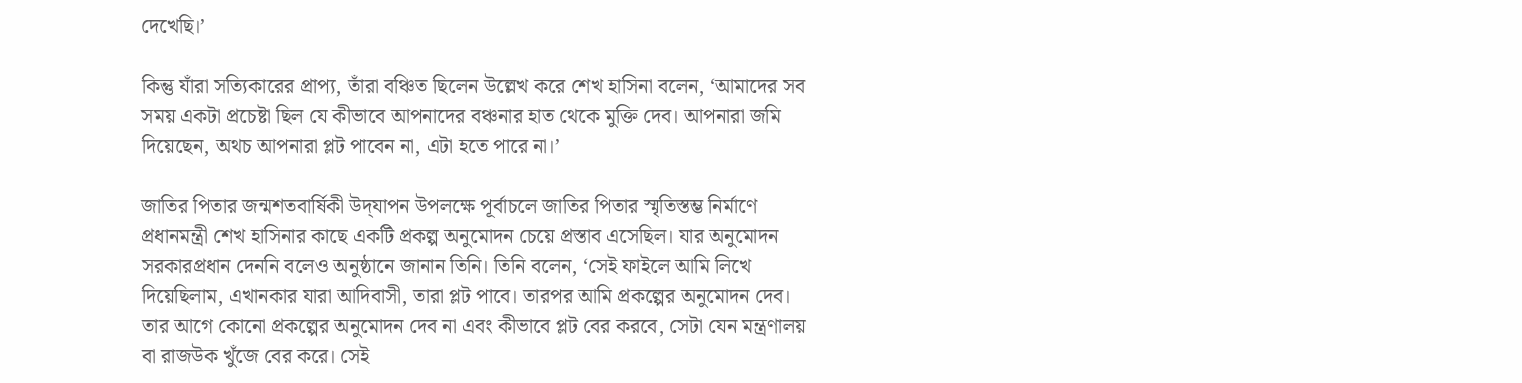দেখেছি।’

কিন্তু যাঁরা সত্যিকারের প্রাপ্য, তাঁরা বঞ্চিত ছিলেন উল্লেখ করে শেখ হাসিনা বলেন, ‘আমাদের সব সময় একটা প্রচেষ্টা ছিল যে কীভাবে আপনাদের বঞ্চনার হাত থেকে মুক্তি দেব। আপনারা জমি দিয়েছেন, অথচ আপনারা প্লট পাবেন না, এটা হতে পারে না।’

জাতির পিতার জন্মশতবার্ষিকী উদ্‌যাপন উপলক্ষে পূর্বাচলে জাতির পিতার স্মৃতিস্তম্ভ নির্মাণে প্রধানমন্ত্রী শেখ হাসিনার কাছে একটি প্রকল্প অনুমোদন চেয়ে প্রস্তাব এসেছিল। যার অনুমোদন সরকারপ্রধান দেননি বলেও অনুষ্ঠানে জানান তিনি। তিনি বলেন, ‘সেই ফাইলে আমি লিখে দিয়েছিলাম, এখানকার যারা আদিবাসী, তারা প্লট পাবে। তারপর আমি প্রকল্পের অনুমোদন দেব। তার আগে কোনো প্রকল্পের অনুমোদন দেব না এবং কীভাবে প্লট বের করবে, সেটা যেন মন্ত্রণালয় বা রাজউক খুঁজে বের করে। সেই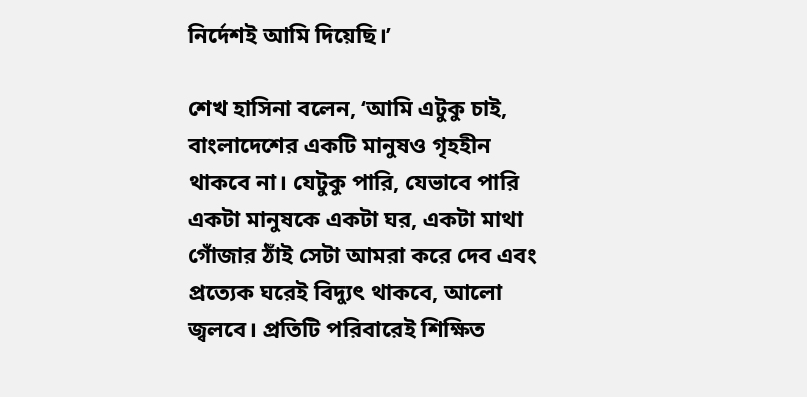নির্দেশই আমি দিয়েছি।’

শেখ হাসিনা বলেন, ‘আমি এটুকু চাই, বাংলাদেশের একটি মানুষও গৃহহীন থাকবে না। যেটুকু পারি, যেভাবে পারি একটা মানুষকে একটা ঘর, একটা মাথা গোঁজার ঠাঁই সেটা আমরা করে দেব এবং প্রত্যেক ঘরেই বিদ্যুৎ থাকবে, আলো জ্বলবে। প্রতিটি পরিবারেই শিক্ষিত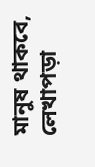মানুষ থাকবে, লেখাপড়া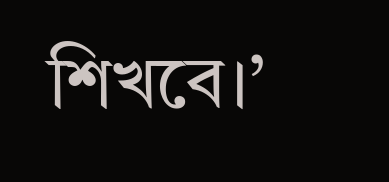শিখবে।’